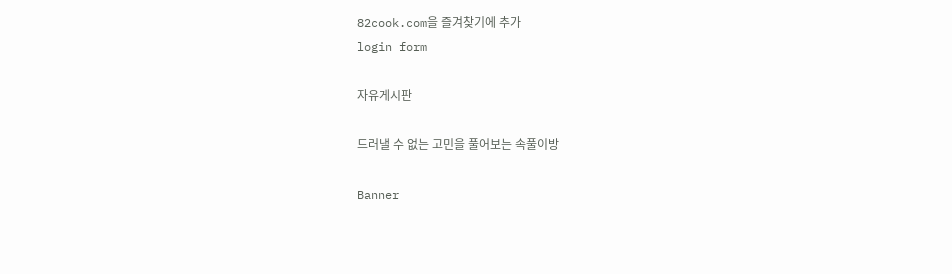82cook.com을 즐겨찾기에 추가
login form

자유게시판

드러낼 수 없는 고민을 풀어보는 속풀이방

Banner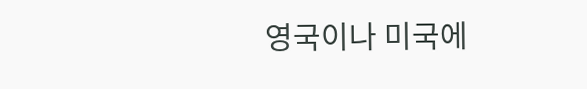영국이나 미국에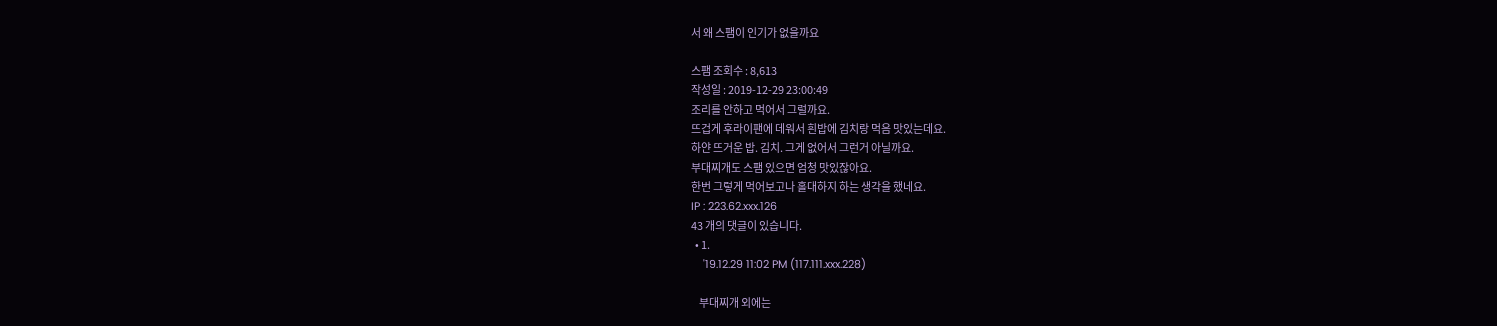서 왜 스팸이 인기가 없을까요

스팸 조회수 : 8,613
작성일 : 2019-12-29 23:00:49
조리를 안하고 먹어서 그럴까요.
뜨겁게 후라이팬에 데워서 흰밥에 김치랑 먹음 맛있는데요.
하얀 뜨거운 밥. 김치. 그게 없어서 그런거 아닐까요.
부대찌개도 스팸 있으면 엄청 맛있잖아요.
한번 그렇게 먹어보고나 홀대하지 하는 생각을 했네요.
IP : 223.62.xxx.126
43 개의 댓글이 있습니다.
  • 1.
    '19.12.29 11:02 PM (117.111.xxx.228)

    부대찌개 외에는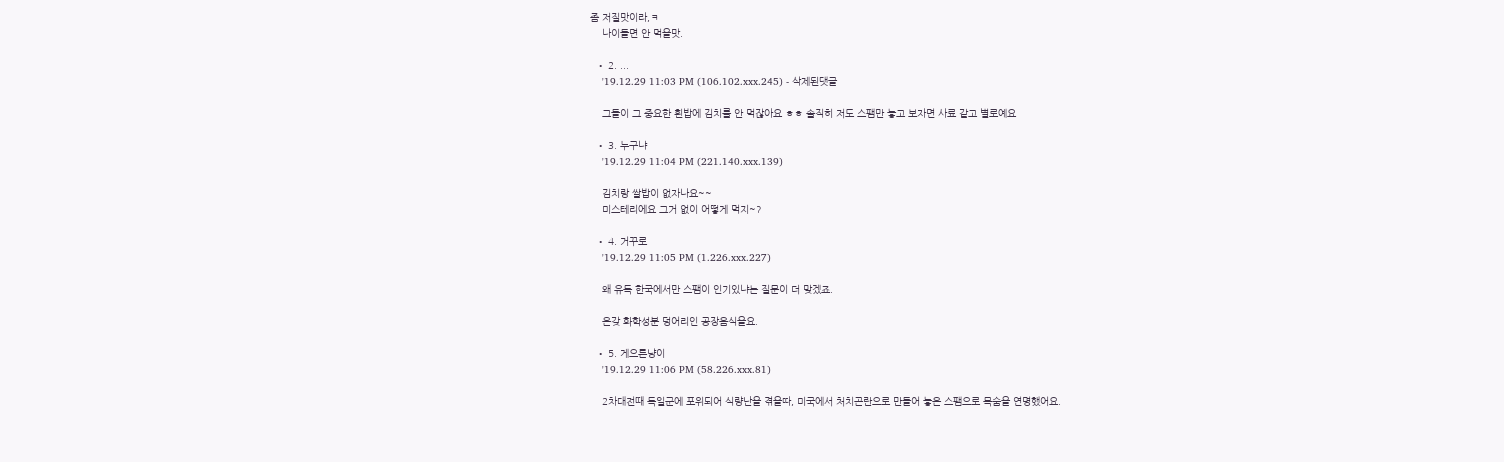좀 저질맛이라,ㅋ
    나이들면 안 먹을맛.

  • 2. ...
    '19.12.29 11:03 PM (106.102.xxx.245) - 삭제된댓글

    그들이 그 중요한 흰밥에 김치를 안 먹잖아요 ㅎㅎ 솔직히 저도 스팸만 놓고 보자면 사료 같고 별로예요

  • 3. 누구냐
    '19.12.29 11:04 PM (221.140.xxx.139)

    김치랑 쌀밥이 없자나요~~
    미스테리에요 그거 없이 어떻게 먹지~?

  • 4. 거꾸로
    '19.12.29 11:05 PM (1.226.xxx.227)

    왜 유독 한국에서만 스팸이 인기있냐는 질문이 더 맞겠죠.

    온갖 화학성분 덩어리인 공장음식을요.

  • 5. 게으른냥이
    '19.12.29 11:06 PM (58.226.xxx.81)

    2차대전때 독일군에 포위되어 식량난을 겪을따, 미국에서 처치곤란으로 만들어 놓은 스팸으로 목숨을 연명했어요.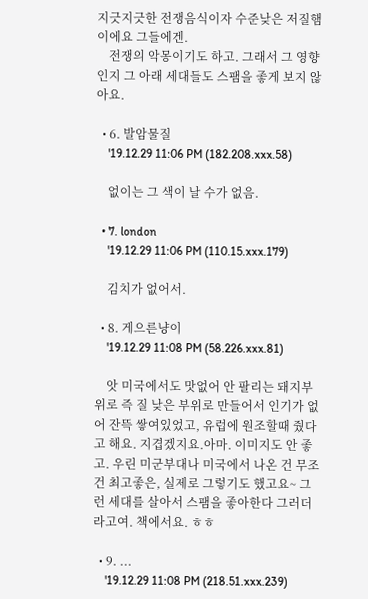지긋지긋한 전쟁음식이자 수준낮은 저질햄이에요 그들에겐.
    전쟁의 악몽이기도 하고. 그래서 그 영향인지 그 아래 세대들도 스팸을 좋게 보지 않아요.

  • 6. 발암물질
    '19.12.29 11:06 PM (182.208.xxx.58)

    없이는 그 색이 날 수가 없음.

  • 7. london
    '19.12.29 11:06 PM (110.15.xxx.179)

    김치가 없어서.

  • 8. 게으른냥이
    '19.12.29 11:08 PM (58.226.xxx.81)

    앗 미국에서도 맛없어 안 팔리는 돼지부위로 즉 질 낮은 부위로 만들어서 인기가 없어 잔뜩 쌓여있었고, 유럽에 원조할때 줬다고 해요. 지겹겠지요.아마. 이미지도 안 좋고. 우린 미군부대나 미국에서 나온 건 무조건 최고좋은, 실제로 그렇기도 했고요~ 그런 세대를 살아서 스팸을 좋아한다 그러더라고여. 책에서요. ㅎㅎ

  • 9. ...
    '19.12.29 11:08 PM (218.51.xxx.239)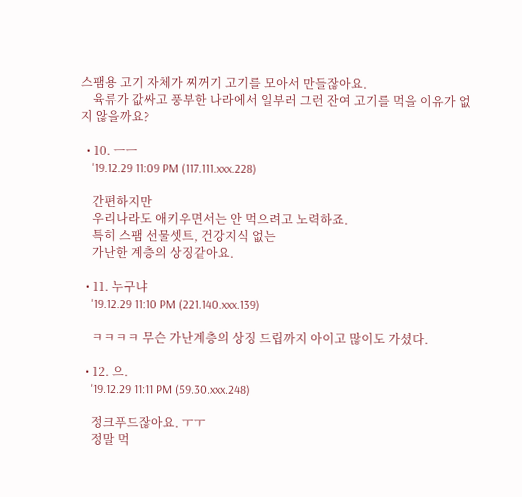스팸용 고기 자체가 찌꺼기 고기를 모아서 만들잖아요.
    육류가 값싸고 풍부한 나라에서 일부러 그런 잔여 고기를 먹을 이유가 없지 않을까요?

  • 10. ㅡㅡ
    '19.12.29 11:09 PM (117.111.xxx.228)

    간편하지만
    우리나라도 애키우면서는 안 먹으려고 노력하죠.
    특히 스팸 선물셋트, 건강지식 없는
    가난한 계층의 상징같아요.

  • 11. 누구냐
    '19.12.29 11:10 PM (221.140.xxx.139)

    ㅋㅋㅋㅋ 무슨 가난계층의 상징 드립까지 아이고 많이도 가셨다.

  • 12. 으.
    '19.12.29 11:11 PM (59.30.xxx.248)

    정크푸드잖아요. ㅜㅜ
    정말 먹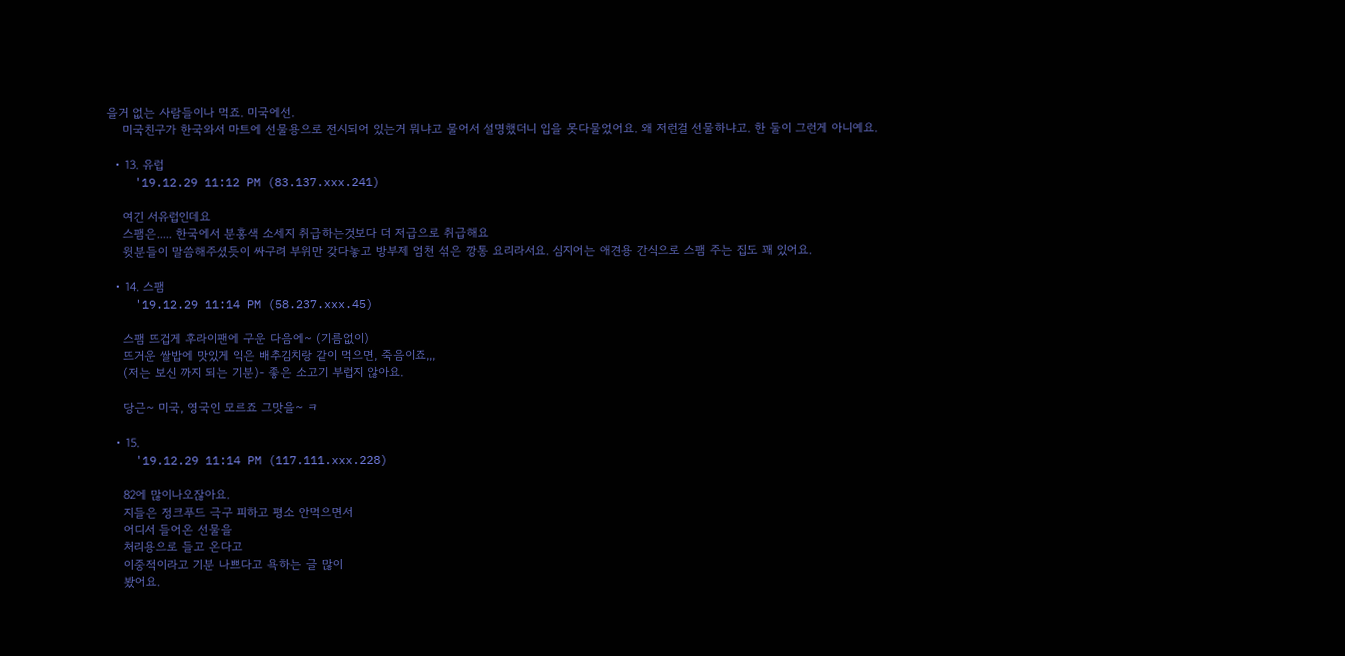을거 없는 사람들이나 먹죠. 미국에선.
    미국친구가 한국와서 마트에 선물용으로 전시되어 있는거 뭐냐고 물어서 설명했더니 입을 못다물었어요. 왜 저런걸 선물하냐고. 한 둘이 그런게 아니예요.

  • 13. 유럽
    '19.12.29 11:12 PM (83.137.xxx.241)

    여긴 서유럽인데요
    스팸은..... 한국에서 분홍색 소세지 취급하는것보다 더 저급으로 취급해요
    윗분들이 말씀해주셨듯이 싸구려 부위만 갖다놓고 방부제 엄천 섞은 깡통 요리라서요. 심지어는 애견용 간식으로 스팸 주는 집도 꽤 있어요.

  • 14. 스팸
    '19.12.29 11:14 PM (58.237.xxx.45)

    스팸 뜨겁게 후라이팬에 구운 다음에~ (기름없이)
    뜨거운 쌀밥에 맛있게 익은 배추김치랑 같이 먹으면, 죽음이죠,,,
    (저는 보신 까지 되는 기분)- 좋은 소고기 부럽지 않아요.

    당근~ 미국, 영국인 모르죠 그맛을~ ㅋ

  • 15.
    '19.12.29 11:14 PM (117.111.xxx.228)

    82에 많이나오잖아요.
    지들은 정크푸드 극구 피하고 평소 안먹으면서
    어디서 들어온 선물을
    처리용으로 들고 온다고
    이중적이라고 기분 나쁘다고 욕하는 글 많이
    봤어요.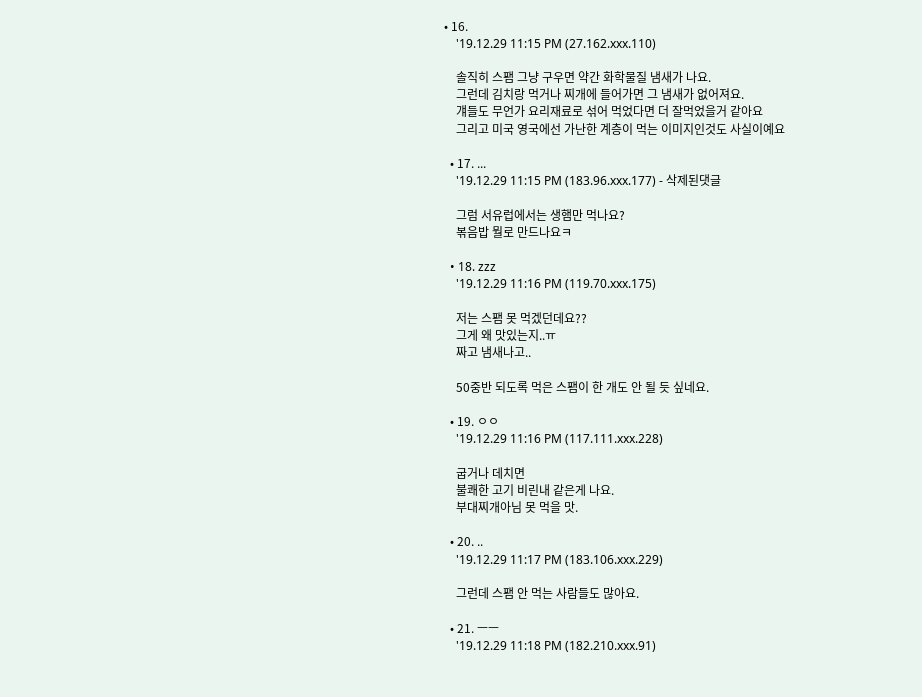• 16.
    '19.12.29 11:15 PM (27.162.xxx.110)

    솔직히 스팸 그냥 구우면 약간 화학물질 냄새가 나요.
    그런데 김치랑 먹거나 찌개에 들어가면 그 냄새가 없어져요.
    걔들도 무언가 요리재료로 섞어 먹었다면 더 잘먹었을거 같아요
    그리고 미국 영국에선 가난한 계층이 먹는 이미지인것도 사실이예요

  • 17. ...
    '19.12.29 11:15 PM (183.96.xxx.177) - 삭제된댓글

    그럼 서유럽에서는 생햄만 먹나요?
    볶음밥 뭘로 만드나요ㅋ

  • 18. zzz
    '19.12.29 11:16 PM (119.70.xxx.175)

    저는 스팸 못 먹겠던데요??
    그게 왜 맛있는지..ㅠ
    짜고 냄새나고..

    50중반 되도록 먹은 스팸이 한 개도 안 될 듯 싶네요.

  • 19. ㅇㅇ
    '19.12.29 11:16 PM (117.111.xxx.228)

    굽거나 데치면
    불쾌한 고기 비린내 같은게 나요.
    부대찌개아님 못 먹을 맛.

  • 20. ..
    '19.12.29 11:17 PM (183.106.xxx.229)

    그런데 스팸 안 먹는 사람들도 많아요.

  • 21. ㅡㅡ
    '19.12.29 11:18 PM (182.210.xxx.91)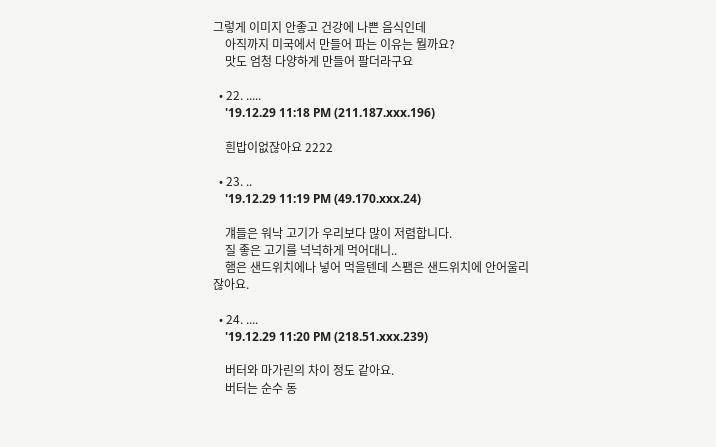그렇게 이미지 안좋고 건강에 나쁜 음식인데
    아직까지 미국에서 만들어 파는 이유는 뭘까요?
    맛도 엄청 다양하게 만들어 팔더라구요

  • 22. .....
    '19.12.29 11:18 PM (211.187.xxx.196)

    흰밥이없잖아요 2222

  • 23. ..
    '19.12.29 11:19 PM (49.170.xxx.24)

    걔들은 워낙 고기가 우리보다 많이 저렴합니다.
    질 좋은 고기를 넉넉하게 먹어대니..
    햄은 샌드위치에나 넣어 먹을텐데 스팸은 샌드위치에 안어울리잖아요.

  • 24. ....
    '19.12.29 11:20 PM (218.51.xxx.239)

    버터와 마가린의 차이 정도 같아요.
    버터는 순수 동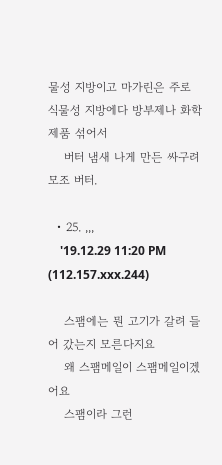물성 지방이고 마가린은 주로 식물성 지방에다 방부제나 화학제품 섞어서
    버터 냄새 나게 만든 싸구려 모조 버터.

  • 25. ,,,
    '19.12.29 11:20 PM (112.157.xxx.244)

    스팸에는 뭔 고기가 갈려 들어 갔는지 모른다지요
    왜 스팸메일이 스팸메일이겠어요
    스팸이라 그런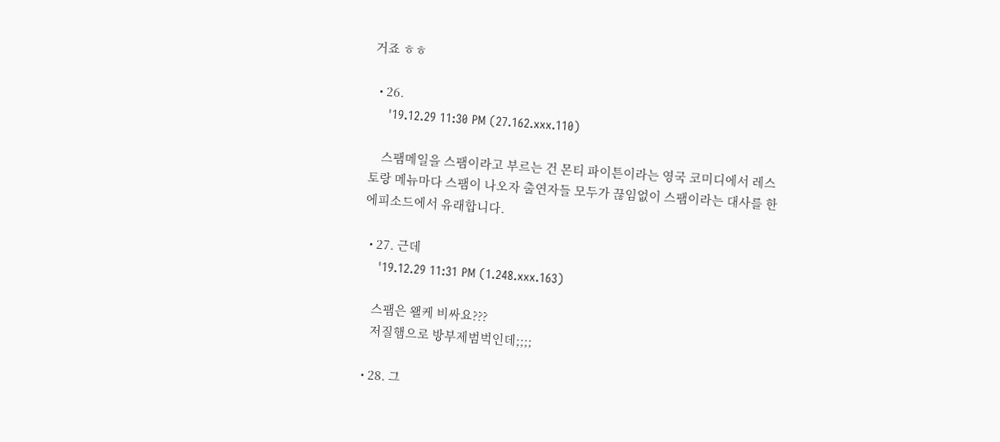거죠 ㅎㅎ

  • 26.
    '19.12.29 11:30 PM (27.162.xxx.110)

    스팸메일을 스팸이라고 부르는 건 몬티 파이튼이라는 영국 코미디에서 레스토랑 메뉴마다 스팸이 나오자 출연자들 모두가 끊임없이 스팸이라는 대사를 한 에피소드에서 유래합니다.

  • 27. 근데
    '19.12.29 11:31 PM (1.248.xxx.163)

    스팸은 왤케 비싸요???
    저질햄으로 방부제범벅인데;;;;

  • 28. 그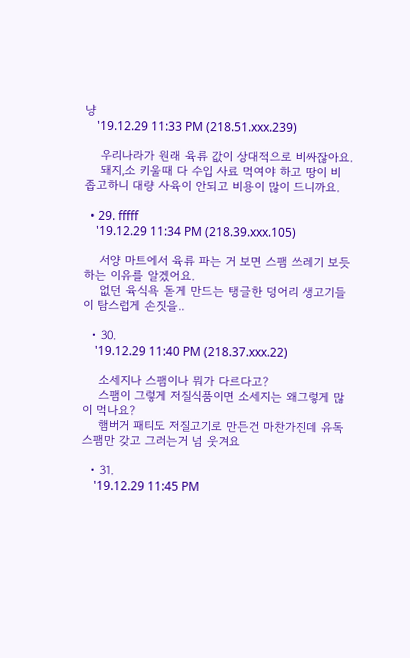냥
    '19.12.29 11:33 PM (218.51.xxx.239)

    우리나라가 원래 육류 값이 상대적으로 비싸잖아요.
    돼지,소 키울때 다 수입 사료 먹여야 하고 땅이 비 좁고하니 대량 사육이 안되고 비용이 많이 드니까요.

  • 29. fffff
    '19.12.29 11:34 PM (218.39.xxx.105)

    서양 마트에서 육류 파는 거 보면 스팸 쓰레기 보듯 하는 이유를 알겠어요.
    없던 육식욕 돋게 만드는 탱글한 덩어리 생고기들이 탐스럽게 손짓을..

  • 30.
    '19.12.29 11:40 PM (218.37.xxx.22)

    소세지나 스팸이나 뭐가 다르다고?
    스팸이 그렇게 저질식품이면 소세지는 왜그렇게 많이 먹나요?
    햄버거 패티도 저질고기로 만든건 마찬가진데 유독 스팸만 갖고 그러는거 넘 웃겨요

  • 31.
    '19.12.29 11:45 PM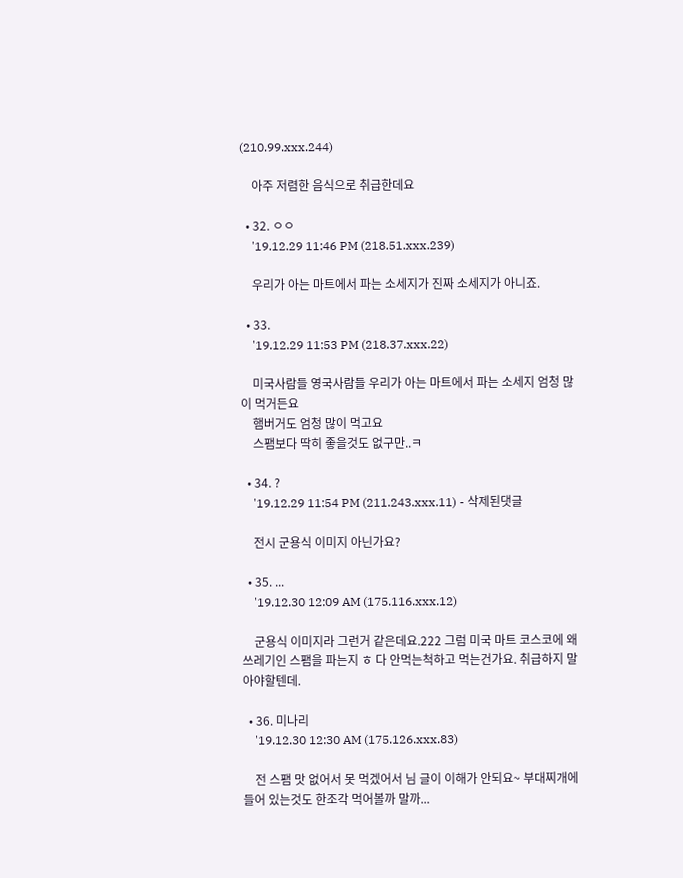(210.99.xxx.244)

    아주 저렴한 음식으로 취급한데요

  • 32. ㅇㅇ
    '19.12.29 11:46 PM (218.51.xxx.239)

    우리가 아는 마트에서 파는 소세지가 진짜 소세지가 아니죠.

  • 33.
    '19.12.29 11:53 PM (218.37.xxx.22)

    미국사람들 영국사람들 우리가 아는 마트에서 파는 소세지 엄청 많이 먹거든요
    햄버거도 엄청 많이 먹고요
    스팸보다 딱히 좋을것도 없구만..ㅋ

  • 34. ?
    '19.12.29 11:54 PM (211.243.xxx.11) - 삭제된댓글

    전시 군용식 이미지 아닌가요?

  • 35. ...
    '19.12.30 12:09 AM (175.116.xxx.12)

    군용식 이미지라 그런거 같은데요.222 그럼 미국 마트 코스코에 왜 쓰레기인 스팸을 파는지 ㅎ 다 안먹는척하고 먹는건가요. 취급하지 말아야할텐데.

  • 36. 미나리
    '19.12.30 12:30 AM (175.126.xxx.83)

    전 스팸 맛 없어서 못 먹겠어서 님 글이 이해가 안되요~ 부대찌개에 들어 있는것도 한조각 먹어볼까 말까...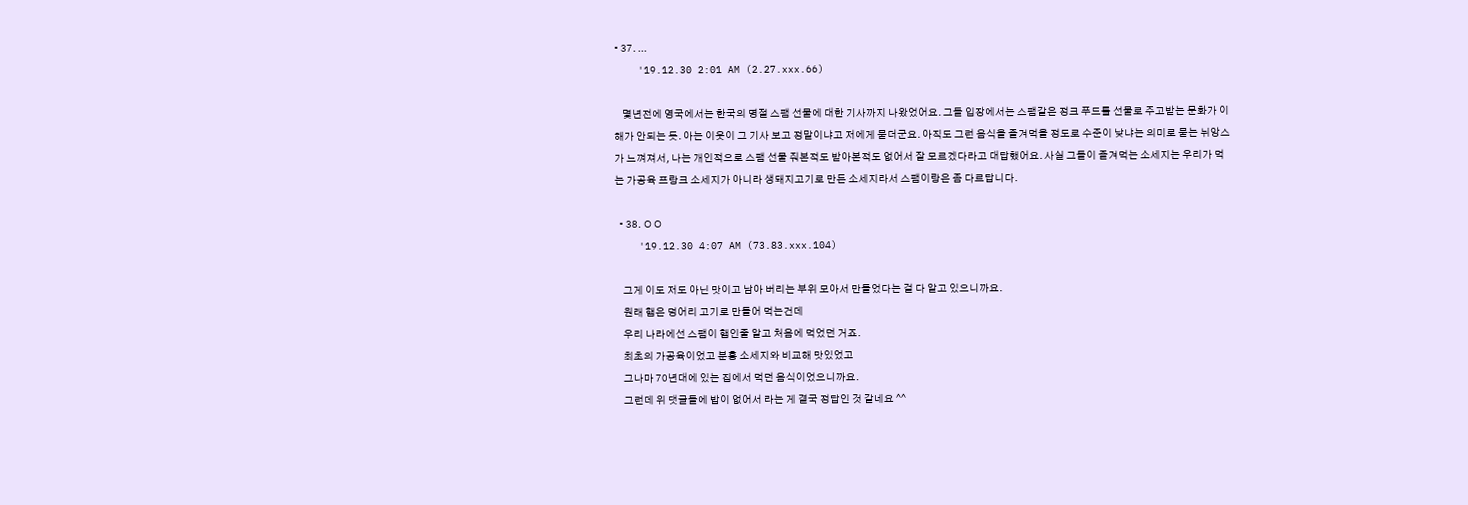• 37. ...
    '19.12.30 2:01 AM (2.27.xxx.66)

    몇년전에 영국에서는 한국의 명절 스팸 선물에 대한 기사까지 나왔었어요. 그들 입장에서는 스팸같은 정크 푸드를 선물로 주고받는 문화가 이해가 안되는 듯. 아는 이웃이 그 기사 보고 정말이냐고 저에게 묻더군요. 아직도 그런 음식을 즐겨먹을 정도로 수준이 낮냐는 의미로 묻는 뉘앙스가 느껴져서, 나는 개인적으로 스팸 선물 줘본적도 받아본적도 없어서 잘 모르겠다라고 대답했어요. 사실 그들이 즐겨먹는 소세지는 우리가 먹는 가공육 프랑크 소세지가 아니라 생돼지고기로 만든 소세지라서 스팸이랑은 좀 다르답니다.

  • 38. ㅇㅇ
    '19.12.30 4:07 AM (73.83.xxx.104)

    그게 이도 저도 아닌 맛이고 남아 버리는 부위 모아서 만들었다는 걸 다 알고 있으니까요.
    원래 햄은 덩어리 고기로 만들어 먹는건데
    우리 나라에선 스팸이 햄인줄 알고 처음에 먹었던 거죠.
    최초의 가공육이었고 분홍 소세지와 비교해 맛있었고
    그나마 70년대에 있는 집에서 먹던 음식이었으니까요.
    그런데 위 댓글들에 밥이 없어서 라는 게 결국 정답인 것 같네요 ^^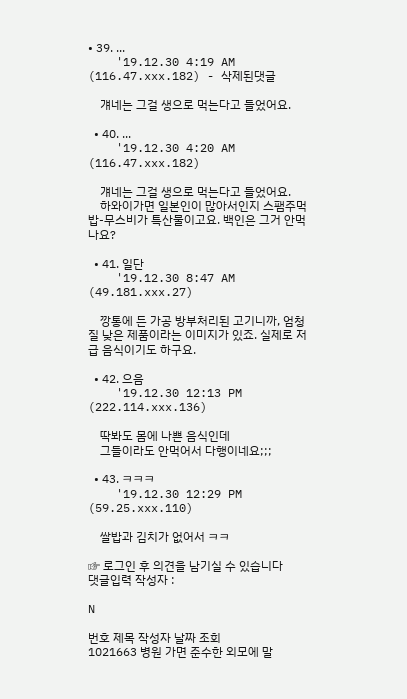• 39. ...
    '19.12.30 4:19 AM (116.47.xxx.182) - 삭제된댓글

    걔네는 그걸 생으로 먹는다고 들었어요.

  • 40. ...
    '19.12.30 4:20 AM (116.47.xxx.182)

    걔네는 그걸 생으로 먹는다고 들었어요.
    하와이가면 일본인이 많아서인지 스팸주먹밥-무스비가 특산물이고요. 백인은 그거 안먹나요?

  • 41. 일단
    '19.12.30 8:47 AM (49.181.xxx.27)

    깡통에 든 가공 방부처리된 고기니까, 엄청 질 낮은 제품이라는 이미지가 있죠. 실제로 저급 음식이기도 하구요.

  • 42. 으음
    '19.12.30 12:13 PM (222.114.xxx.136)

    딱봐도 몸에 나쁜 음식인데
    그들이라도 안먹어서 다행이네요;;;

  • 43. ㅋㅋㅋ
    '19.12.30 12:29 PM (59.25.xxx.110)

    쌀밥과 김치가 없어서 ㅋㅋ

☞ 로그인 후 의견을 남기실 수 있습니다
댓글입력 작성자 :

N

번호 제목 작성자 날짜 조회
1021663 병원 가면 준수한 외모에 말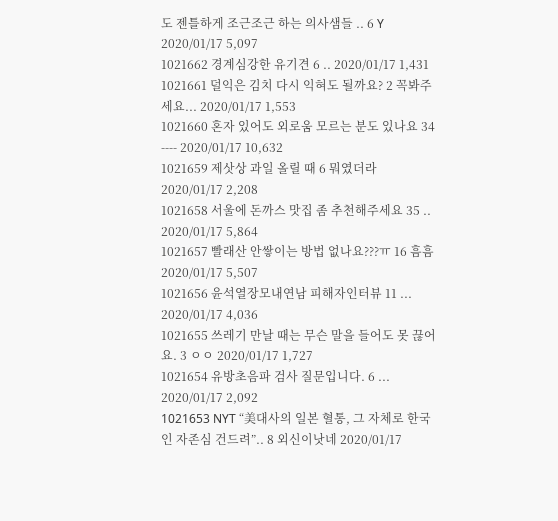도 젠틀하게 조근조근 하는 의사샘들 .. 6 Y 2020/01/17 5,097
1021662 경계심강한 유기견 6 .. 2020/01/17 1,431
1021661 덜익은 김치 다시 익혀도 될까요? 2 꼭봐주세요... 2020/01/17 1,553
1021660 혼자 있어도 외로움 모르는 분도 있나요 34 ---- 2020/01/17 10,632
1021659 제삿상 과일 올릴 때 6 뭐였더라 2020/01/17 2,208
1021658 서울에 돈까스 맛집 좀 추천해주세요 35 .. 2020/01/17 5,864
1021657 빨래산 안쌓이는 방법 없나요???ㅠ 16 흠흠 2020/01/17 5,507
1021656 윤석열장모내연남 피해자인터뷰 11 ... 2020/01/17 4,036
1021655 쓰레기 만날 때는 무슨 말을 들어도 못 끊어요. 3 ㅇㅇ 2020/01/17 1,727
1021654 유방초음파 검사 질문입니다. 6 ... 2020/01/17 2,092
1021653 NYT “美대사의 일본 혈통, 그 자체로 한국인 자존심 건드려”.. 8 외신이낫네 2020/01/17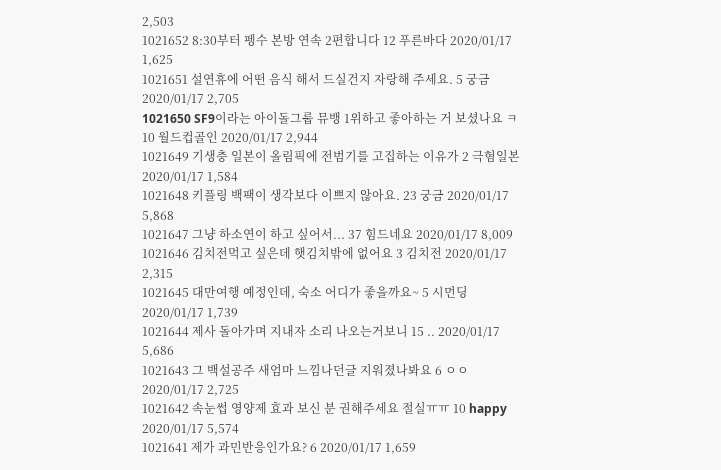2,503
1021652 8:30부터 펭수 본방 연속 2편합니다 12 푸른바다 2020/01/17 1,625
1021651 설연휴에 어떤 음식 해서 드실건지 자랑해 주세요. 5 궁금 2020/01/17 2,705
1021650 SF9이라는 아이돌그룹 뮤뱅 1위하고 좋아하는 거 보셨나요 ㅋ 10 월드컵골인 2020/01/17 2,944
1021649 기생충 일본이 올림픽에 전범기를 고집하는 이유가 2 극혐일본 2020/01/17 1,584
1021648 키플링 백팩이 생각보다 이쁘지 않아요. 23 궁금 2020/01/17 5,868
1021647 그냥 하소연이 하고 싶어서... 37 힘드네요 2020/01/17 8,009
1021646 김치전먹고 싶은데 햇김치밖에 없어요 3 김치전 2020/01/17 2,315
1021645 대만여행 예정인데, 숙소 어디가 좋을까요~ 5 시먼딩 2020/01/17 1,739
1021644 제사 돌아가며 지내자 소리 나오는거보니 15 .. 2020/01/17 5,686
1021643 그 백설공주 새엄마 느낌나던글 지워졌나봐요 6 ㅇㅇ 2020/01/17 2,725
1021642 속눈썹 영양제 효과 보신 분 권해주세요 절실ㅠㅠ 10 happy 2020/01/17 5,574
1021641 제가 과민반응인가요? 6 2020/01/17 1,659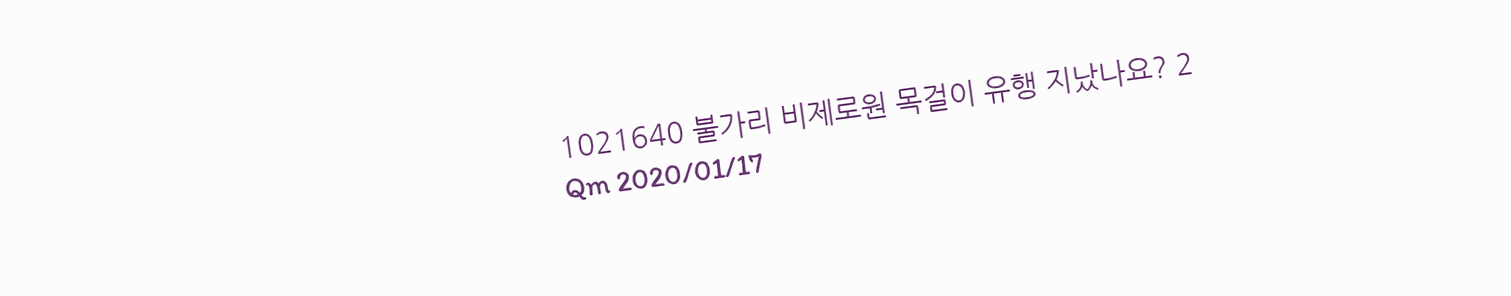1021640 불가리 비제로원 목걸이 유행 지났나요? 2 Qm 2020/01/17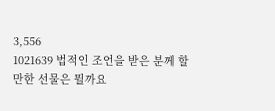3,556
1021639 법적인 조언을 받은 분께 할만한 선물은 뭘까요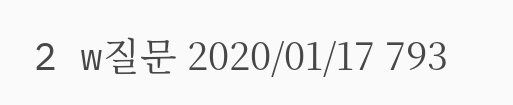2 w질문 2020/01/17 793